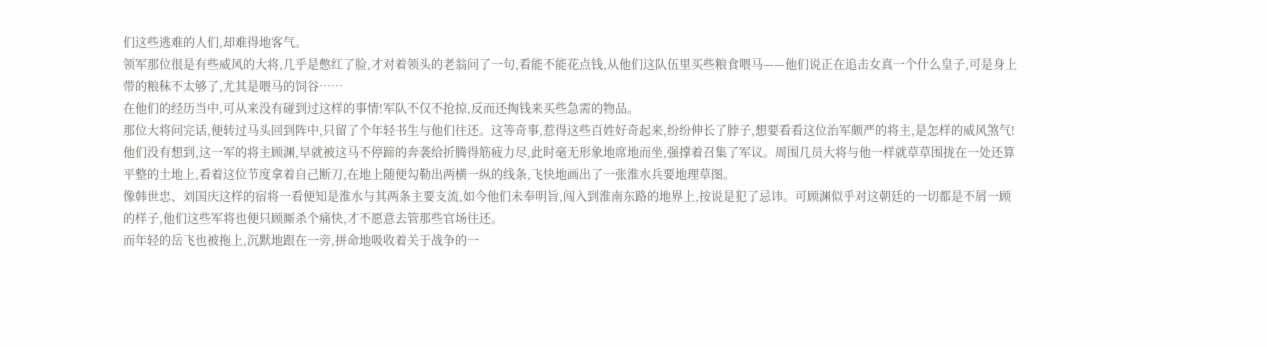们这些逃难的人们,却难得地客气。
领军那位很是有些威风的大将,几乎是憋红了脸,才对着领头的老翁问了一句,看能不能花点钱,从他们这队伍里买些粮食喂马——他们说正在追击女真一个什么皇子,可是身上带的粮秣不太够了,尤其是喂马的饲谷……
在他们的经历当中,可从来没有碰到过这样的事情!军队不仅不抢掠,反而还掏钱来买些急需的物品。
那位大将问完话,便转过马头回到阵中,只留了个年轻书生与他们往还。这等奇事,惹得这些百姓好奇起来,纷纷伸长了脖子,想要看看这位治军颇严的将主,是怎样的威风煞气!
他们没有想到,这一军的将主顾渊,早就被这马不停蹄的奔袭给折腾得筋疲力尽,此时毫无形象地席地而坐,强撑着召集了军议。周围几员大将与他一样就草草围拢在一处还算平整的土地上,看着这位节度拿着自己断刀,在地上随便勾勒出两横一纵的线条,飞快地画出了一张淮水兵要地理草图。
像韩世忠、刘国庆这样的宿将一看便知是淮水与其两条主要支流,如今他们未奉明旨,闯入到淮南东路的地界上,按说是犯了忌讳。可顾渊似乎对这朝廷的一切都是不屑一顾的样子,他们这些军将也便只顾厮杀个痛快,才不愿意去管那些官场往还。
而年轻的岳飞也被拖上,沉默地跟在一旁,拼命地吸收着关于战争的一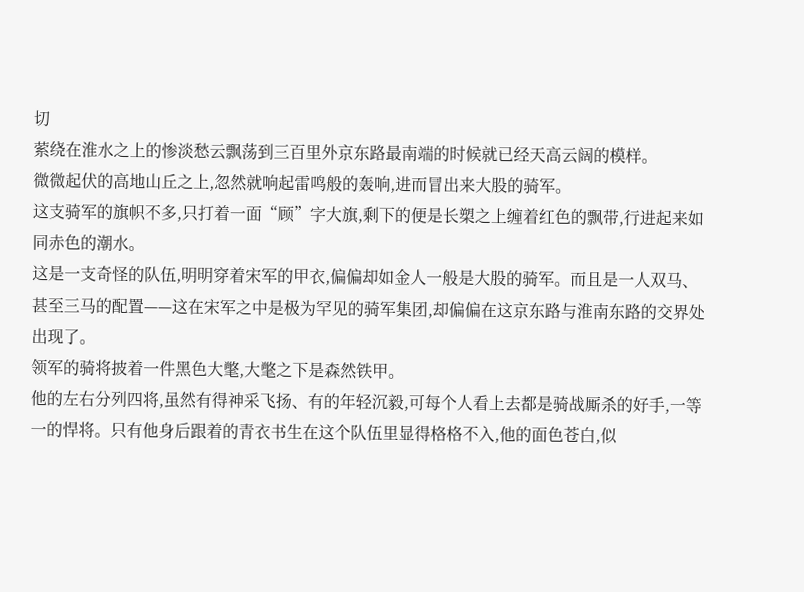切
萦绕在淮水之上的惨淡愁云飘荡到三百里外京东路最南端的时候就已经天高云阔的模样。
微微起伏的高地山丘之上,忽然就响起雷鸣般的轰响,进而冒出来大股的骑军。
这支骑军的旗帜不多,只打着一面“顾”字大旗,剩下的便是长槊之上缠着红色的飘带,行进起来如同赤色的潮水。
这是一支奇怪的队伍,明明穿着宋军的甲衣,偏偏却如金人一般是大股的骑军。而且是一人双马、甚至三马的配置——这在宋军之中是极为罕见的骑军集团,却偏偏在这京东路与淮南东路的交界处出现了。
领军的骑将披着一件黑色大氅,大氅之下是森然铁甲。
他的左右分列四将,虽然有得神采飞扬、有的年轻沉毅,可每个人看上去都是骑战厮杀的好手,一等一的悍将。只有他身后跟着的青衣书生在这个队伍里显得格格不入,他的面色苍白,似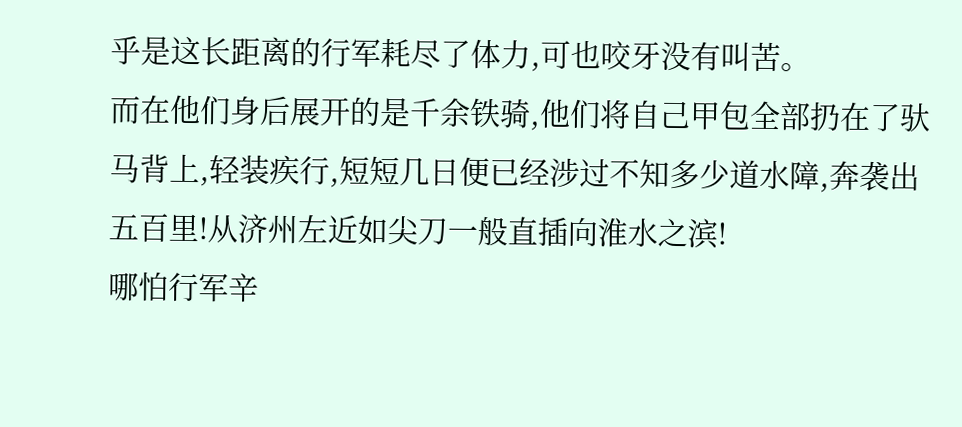乎是这长距离的行军耗尽了体力,可也咬牙没有叫苦。
而在他们身后展开的是千余铁骑,他们将自己甲包全部扔在了驮马背上,轻装疾行,短短几日便已经涉过不知多少道水障,奔袭出五百里!从济州左近如尖刀一般直插向淮水之滨!
哪怕行军辛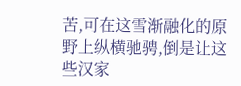苦,可在这雪渐融化的原野上纵横驰骋,倒是让这些汉家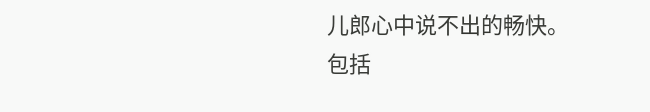儿郎心中说不出的畅快。
包括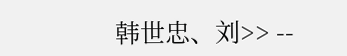韩世忠、刘>> --